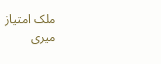ملک امتیاز
میری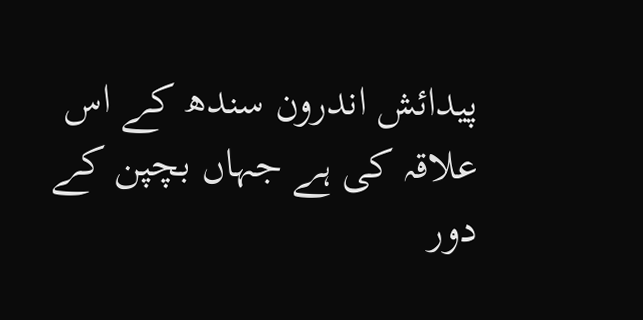پیدائش اندرون سندھ کے اس علاقہ کی ہے جہاں بچپن کے دور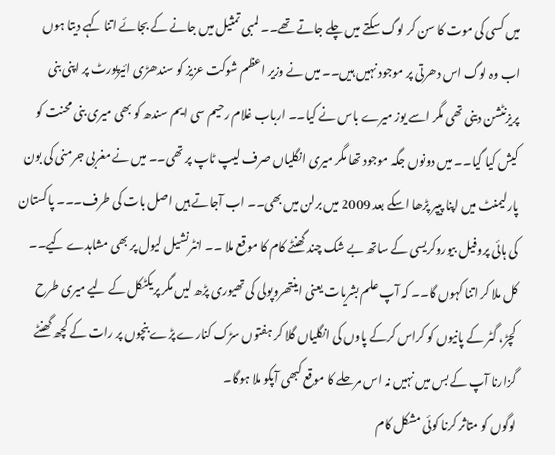میں کسی کی موت کا سن کر لوگ سکتے میں چلے جاتے تھے۔۔ لمبی تمثیل میں جانے کے بجائے اتنا کہے دیتا ہوں اب وہ لوگ اس دھرتی پر موجود نہیں ہیں۔۔ میں نے وزیر اعظم شوکت عزیز کو سندھڑی ائیرپورٹ پر اپنی بنی پریزنٹشن دینی تھی مگر اسے یوز میرے باس نے کیا۔۔ ارباب غلام رحیم سی ایم سندھ کو بھی میری بنی محنت کو کیش کیا گیا۔۔ میں دونوں جگہ موجود تھا مگر میری انگلیاں صرف لیپ ٹاپ پر تھی۔۔ میں نے مغربی جرمنی کی بون پارلیمنٹ میں اپنا پیپر پڑھا اسکے بعد 2009 میں برلن میں بھی۔۔ اب آجاتے ہیں اصل بات کی طرف۔۔۔ پاکستان کی ہائی پروفیل بیوروکریسی کے ساتھ بے شک چند گھنٹے کام کا موقع ملا ۔۔ انٹرنشیل لیول پر بھی مشاہدے کیے۔۔ کل ملا کر اتنا کہوں گا۔۔ کہ آپ علم بشریات یعنی اینتھروپولی کی تھیوری پڑھ لیں مگر پریکٹکل کے لیے میری طرح کچڑ، گٹر کے پانیوں کو کراس کرکے پاوں کی انگلیاں گلا کر ہفتوں سڑک کنارے پڑے بنچوں پر رات کے کچھ گھنٹے گزارنا آپ کے بس میں نہیں نہ اس مرحلے کا موقع کبھی آپکو ملا ہوگا۔
لوگوں کو متاثر کرنا کوئی مشکل کام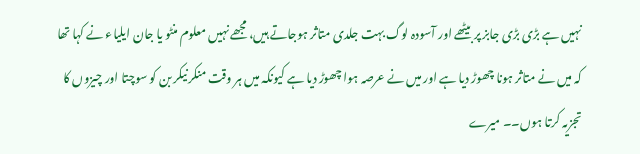نہیں ہے بڑی بڑی جابز پر بیٹھے اور آسودہ لوگ بہت جلدی متاثر ہوجاتے ہیں، مجھے نہیں معلوم منٹو یا جان ایلیاء نے کہا تھا کہ میں نے متاثر ہونا چھوڑ دیا ہے اور میں نے عرصہ ہوا چھوڑ دیا ہے کیونکہ میں ہر وقت منکر نیکر بن کو سوچتا اور چیزوں کا تجزیہ کرتا ہوں۔۔ میرے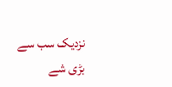نزدیک سب سے بڑی شے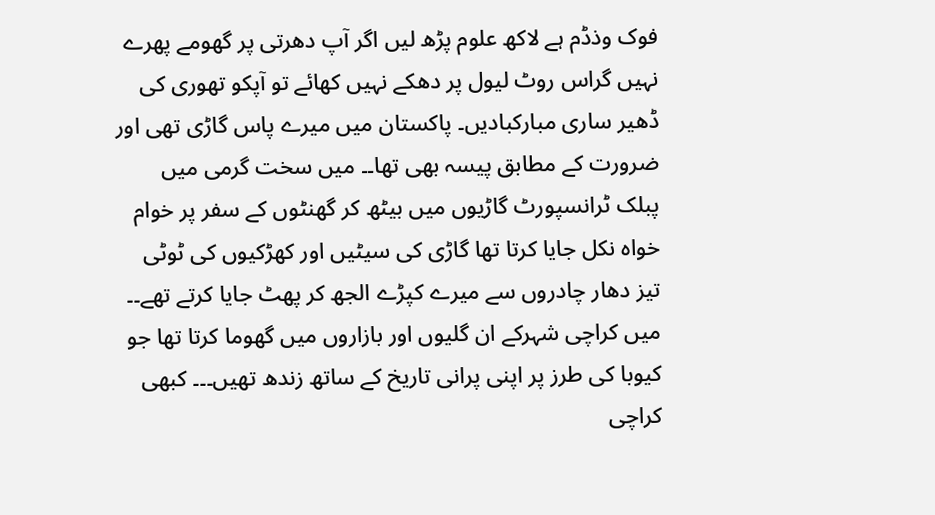فوک وذڈم ہے لاکھ علوم پڑھ لیں اگر آپ دھرتی پر گھومے پھرے نہیں گراس روٹ لیول پر دھکے نہیں کھائے تو آپکو تھوری کی ڈھیر ساری مبارکبادیں۔ پاکستان میں میرے پاس گاڑی تھی اور ضرورت کے مطابق پیسہ بھی تھا۔۔ میں سخت گرمی میں پبلک ٹرانسپورٹ گاڑیوں میں بیٹھ کر گھنٹوں کے سفر پر خوام خواہ نکل جایا کرتا تھا گاڑی کی سیٹیں اور کھڑکیوں کی ٹوٹی تیز دھار چادروں سے میرے کپڑے الجھ کر پھٹ جایا کرتے تھے۔۔
میں کراچی شہرکے ان گلیوں اور بازاروں میں گھوما کرتا تھا جو کیوبا کی طرز پر اپنی پرانی تاریخ کے ساتھ زندھ تھیں۔۔۔ کبھی کراچی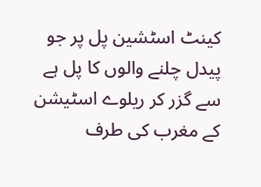کینٹ اسٹشین پل پر جو پیدل چلنے والوں کا پل ہے سے گزر کر ریلوے اسٹیشن کے مغرب کی طرف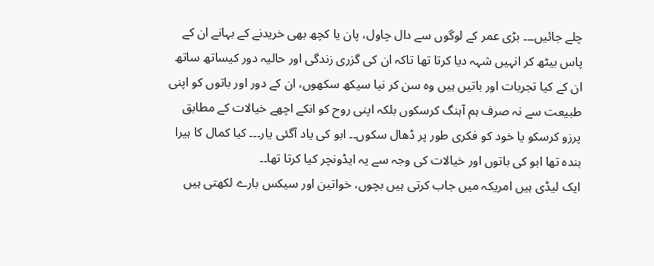چلے جائیں۔۔۔ بڑی عمر کے لوگوں سے دال چاول، پان یا کچھ بھی خریدنے کے بہانے ان کے پاس بیٹھ کر انہیں شہہ دیا کرتا تھا تاکہ ان کی گزری زندگی اور حالیہ دور کیساتھ ساتھ ان کے کیا تجربات اور باتیں ہیں وہ سن کر نیا سیکھ سکھوں، ان کے دور اور باتوں کو اپنی طبیعت سے نہ صرف ہم آہنگ کرسکوں بلکہ اپنی روح کو انکے اچھے خیالات کے مطابق پرزو کرسکو یا خود کو فکری طور پر ڈھال سکوں۔۔ ابو کی یاد آگئی یار۔۔۔ کیا کمال کا ہیرا بندہ تھا ابو کی باتوں اور خیالات کی وجہ سے یہ ایڈونچر کیا کرتا تھا۔۔
ایک لیڈی ہیں امریکہ میں جاب کرتی ہیں بچوں، خواتین اور سیکس بارے لکھتی ہیں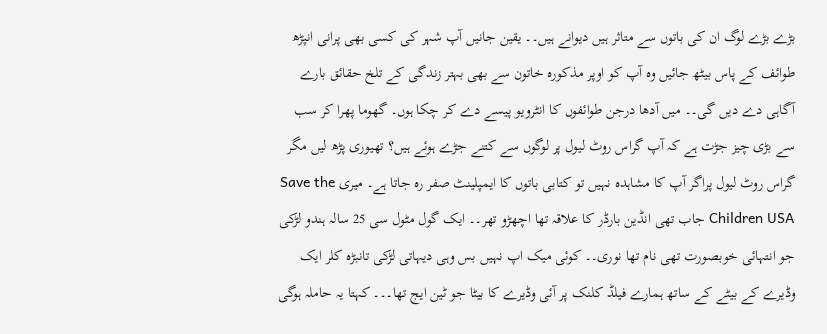بڑے بڑے لوگ ان کی باتوں سے متاثر ہیں دیوانے ہیں۔۔ یقین جانیں آپ شہر کی کسی بھی پرانی انپڑھ طوائف کے پاس بیٹھ جائیں وہ آپ کو اوپر مذکورہ خاتون سے بھی بہتر زندگی کے تلخ حقائق بارے آگاہی دے دیں گی۔۔ میں آدھا درجن طوائفوں کا انٹرویو پیسے دے کر چکا ہوں۔ گھوما پھرا کر سب سے بڑی چیز جڑت ہے کہ آپ گراس روٹ لیول پر لوگوں سے کتنے جڑے ہوئے ہیں؟ تھیوری پڑھ لیں مگر گراس روٹ لیول پراگر آپ کا مشاہدہ نہیں تو کتابی باتوں کا ایمپلینٹ صفر رہ جاتا ہے۔ میری Save the Children USA جاب تھی انڈین بارڈر کا علاقہ تھا اچھڑو تھر۔۔ ایک گول مٹول سی 25 سالہ ہندو لڑکی جو انتہائی خوبصورت تھی نام تھا نوری۔۔ کوئی میک اپ نہیں بس وہی دیہاتی لڑکی تانبڑہ کلر ایک وڈیرے کے بیٹے کے ساتھ ہمارے فیلڈ کلنک پر آئی وڈیرے کا بیٹا جو ٹین ایج تھا۔۔۔ کہتا یہ حاملہ ہوگی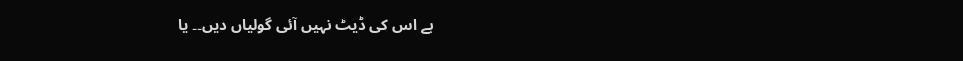ہے اس کی ڈیٹ نہیں آئی گولیاں دیں۔۔ یا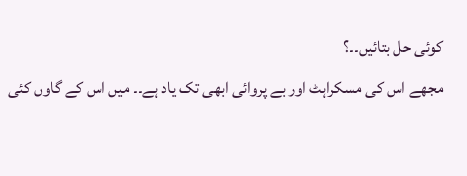کوئی حل بتائیں۔۔؟
مجھے اس کی مسکراہٹ اور بے پروائی ابھی تک یاد ہے۔۔ میں اس کے گاوں کئی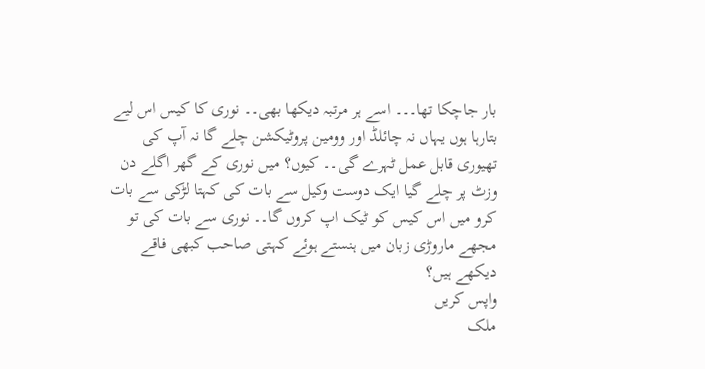بار جاچکا تھا۔۔۔ اسے ہر مرتبہ دیکھا بھی۔۔ نوری کا کیس اس لیے بتارہا ہوں یہاں نہ چائلڈ اور وومین پروٹیکشن چلے گا نہ آپ کی تھیوری قابل عمل ٹہرے گی۔۔ کیوں؟ میں نوری کے گھر اگلے دن وزٹ پر چلے گیا ایک دوست وکیل سے بات کی کہتا لڑکی سے بات کرو میں اس کیس کو ٹیک اپ کروں گا۔۔ نوری سے بات کی تو مجھے ماروڑی زبان میں ہنستے ہوئے کہتی صاحب کبھی فاقے دیکھے ہیں؟
واپس کریں
ملک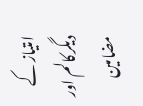امتیاز کے دیگرکالم اور مضامین